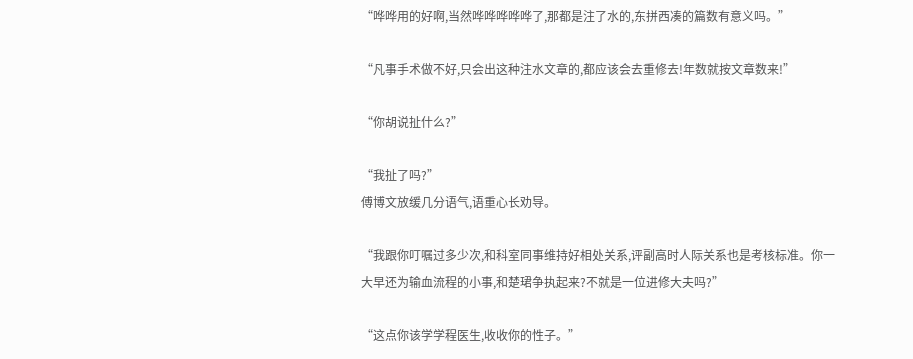“哗哗用的好啊,当然哗哗哗哗哗了,那都是注了水的,东拼西凑的篇数有意义吗。”

“凡事手术做不好,只会出这种注水文章的,都应该会去重修去!年数就按文章数来!”

“你胡说扯什么?”

“我扯了吗?”
傅博文放缓几分语气,语重心长劝导。

“我跟你叮嘱过多少次,和科室同事维持好相处关系,评副高时人际关系也是考核标准。你一大早还为输血流程的小事,和楚珺争执起来?不就是一位进修大夫吗?”

“这点你该学学程医生,收收你的性子。”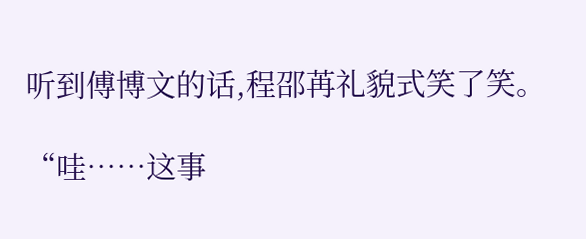听到傅博文的话,程邵苒礼貌式笑了笑。

“哇……这事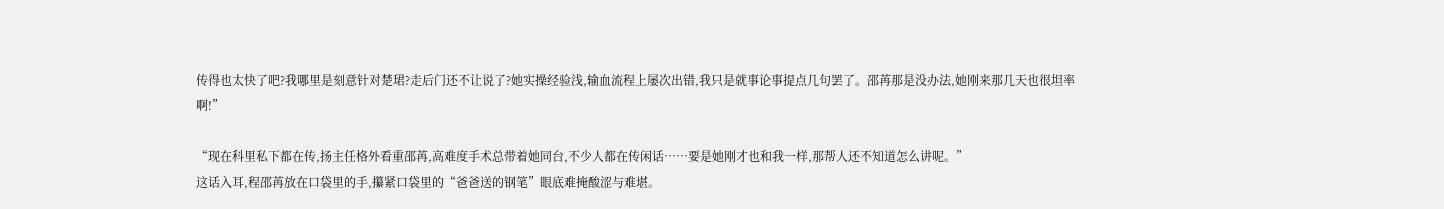传得也太快了吧?我哪里是刻意针对楚珺?走后门还不让说了?她实操经验浅,输血流程上屡次出错,我只是就事论事提点几句罢了。邵苒那是没办法,她刚来那几天也很坦率啊!”

“现在科里私下都在传,扬主任格外看重邵苒,高难度手术总带着她同台,不少人都在传闲话……要是她刚才也和我一样,那帮人还不知道怎么讲呢。”
这话入耳,程邵苒放在口袋里的手,攥紧口袋里的“爸爸送的钢笔”眼底难掩酸涩与难堪。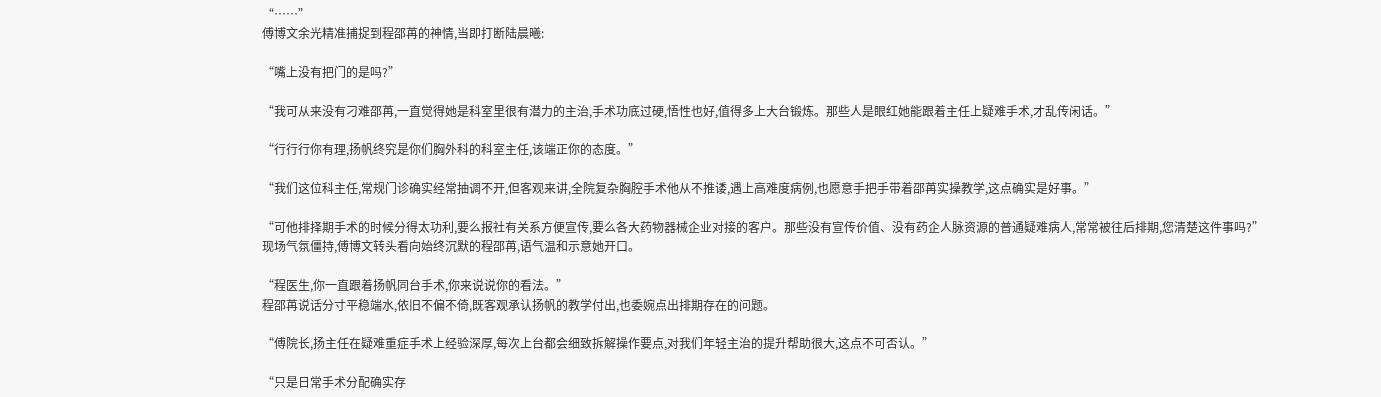“……”
傅博文余光精准捕捉到程邵苒的神情,当即打断陆晨曦:

“嘴上没有把门的是吗?”

“我可从来没有刁难邵苒,一直觉得她是科室里很有潜力的主治,手术功底过硬,悟性也好,值得多上大台锻炼。那些人是眼红她能跟着主任上疑难手术,才乱传闲话。”

“行行行你有理,扬帆终究是你们胸外科的科室主任,该端正你的态度。”

“我们这位科主任,常规门诊确实经常抽调不开,但客观来讲,全院复杂胸腔手术他从不推诿,遇上高难度病例,也愿意手把手带着邵苒实操教学,这点确实是好事。”

“可他排择期手术的时候分得太功利,要么报社有关系方便宣传,要么各大药物器械企业对接的客户。那些没有宣传价值、没有药企人脉资源的普通疑难病人,常常被往后排期,您清楚这件事吗?”
现场气氛僵持,傅博文转头看向始终沉默的程邵苒,语气温和示意她开口。

“程医生,你一直跟着扬帆同台手术,你来说说你的看法。”
程邵苒说话分寸平稳端水,依旧不偏不倚,既客观承认扬帆的教学付出,也委婉点出排期存在的问题。

“傅院长,扬主任在疑难重症手术上经验深厚,每次上台都会细致拆解操作要点,对我们年轻主治的提升帮助很大,这点不可否认。”

“只是日常手术分配确实存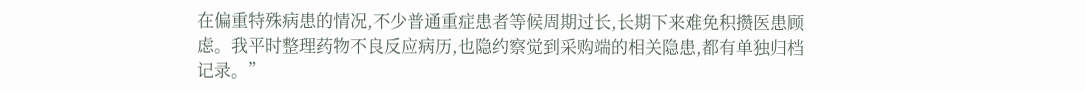在偏重特殊病患的情况,不少普通重症患者等候周期过长,长期下来难免积攒医患顾虑。我平时整理药物不良反应病历,也隐约察觉到采购端的相关隐患,都有单独归档记录。”